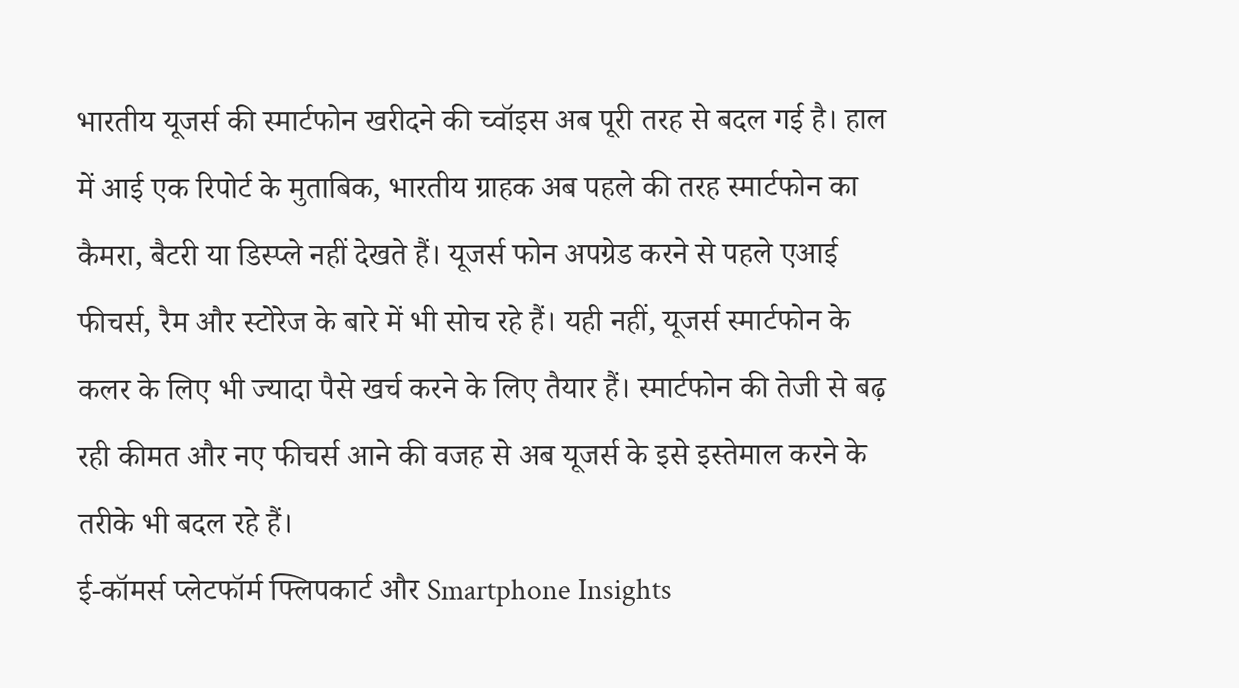भारतीय यूजर्स की स्मार्टफोन खरीदने की च्वॉइस अब पूरी तरह से बदल गई है। हाल में आई एक रिपोर्ट के मुताबिक, भारतीय ग्राहक अब पहले की तरह स्मार्टफोन का कैमरा, बैटरी या डिस्प्ले नहीं देखते हैं। यूजर्स फोन अपग्रेड करने से पहले एआई फीचर्स, रैम और स्टोरेज के बारे में भी सोच रहे हैं। यही नहीं, यूजर्स स्मार्टफोन के कलर के लिए भी ज्यादा पैसे खर्च करने के लिए तैयार हैं। स्मार्टफोन की तेजी से बढ़ रही कीमत और नए फीचर्स आने की वजह से अब यूजर्स के इसे इस्तेमाल करने के तरीके भी बदल रहे हैं।
ई-कॉमर्स प्लेटफॉर्म फ्लिपकार्ट और Smartphone Insights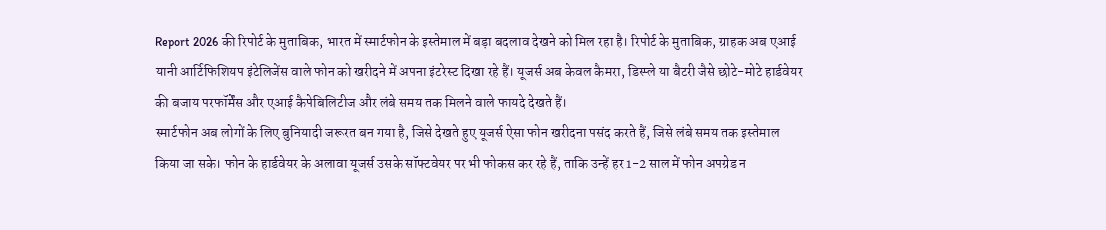Report 2026 की रिपोर्ट के मुताबिक, भारत में स्मार्टफोन के इस्तेमाल में बड़ा बदलाव देखने को मिल रहा है। रिपोर्ट के मुताबिक, ग्राहक अब एआई यानी आर्टिफिशियप इंटेलिजेंस वाले फोन को खरीदने में अपना इंटरेस्ट दिखा रहे हैं। यूजर्स अब केवल कैमरा, डिस्प्ले या बैटरी जैसे छोटे-मोटे हार्डवेयर की बजाय परफॉर्मेंस और एआई कैपेबिलिटीज और लंबे समय तक मिलने वाले फायदे देखते हैं।
स्मार्टफोन अब लोगों के लिए बुनियादी जरूरत बन गया है, जिसे देखते हुए यूजर्स ऐसा फोन खरीदना पसंद करते हैं, जिसे लंबे समय तक इस्तेमाल किया जा सके। फोन के हार्डवेयर के अलावा यूजर्स उसके सॉफ्टवेयर पर भी फोकस कर रहे हैं, ताकि उन्हें हर 1-2 साल में फोन अपग्रेड न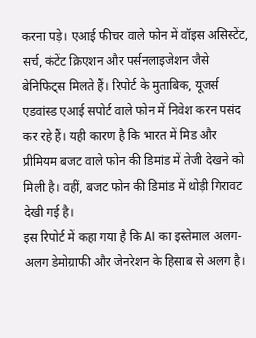करना पड़े। एआई फीचर वाले फोन में वॉइस असिस्टेंट, सर्च, कंटेंट क्रिएशन और पर्सनलाइजेशन जैसे बेनिफिट्स मिलते हैं। रिपोर्ट के मुताबिक, यूजर्स एडवांस्ड एआई सपोर्ट वाले फोन में निवेश करन पसंद कर रहे हैं। यही कारण है कि भारत में मिड और प्रीमियम बजट वाले फोन की डिमांड में तेजी देखने को मिली है। वहीं, बजट फोन की डिमांड में थोड़ी गिरावट देखी गई है।
इस रिपोर्ट में कहा गया है कि AI का इस्तेमाल अलग-अलग डेमोग्राफी और जेनरेशन के हिसाब से अलग है।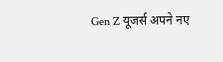Gen Z यूजर्स अपने नए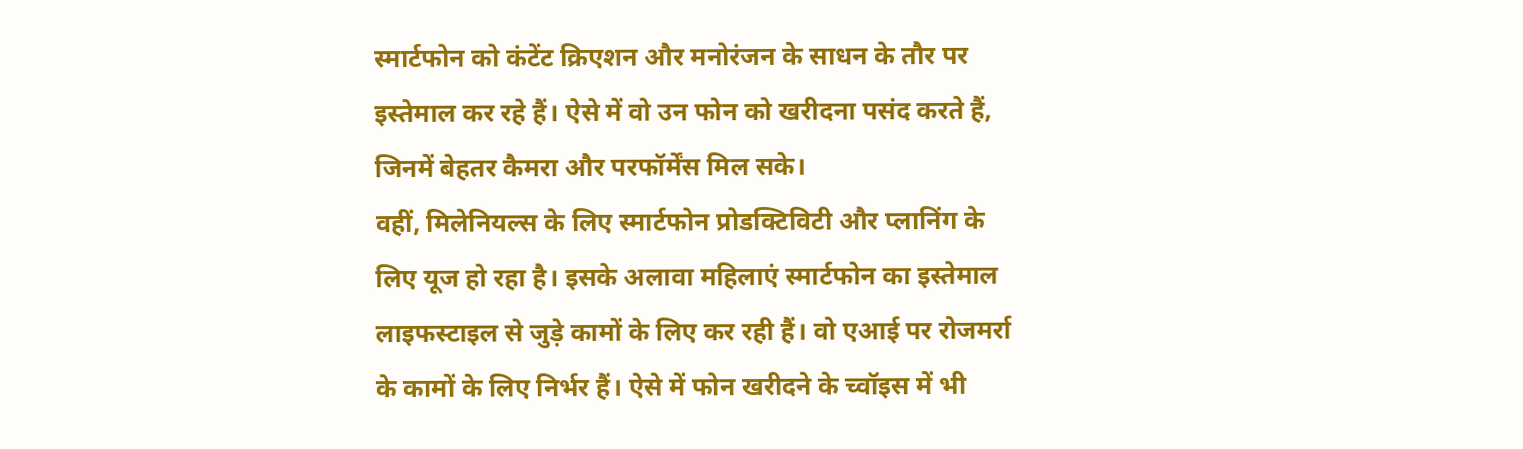स्मार्टफोन को कंटेंट क्रिएशन और मनोरंजन के साधन के तौर पर इस्तेमाल कर रहे हैं। ऐसे में वो उन फोन को खरीदना पसंद करते हैं, जिनमें बेहतर कैमरा और परफॉर्मेंस मिल सके।
वहीं, मिलेनियल्स के लिए स्मार्टफोन प्रोडक्टिविटी और प्लानिंग के लिए यूज हो रहा है। इसके अलावा महिलाएं स्मार्टफोन का इस्तेमाल लाइफस्टाइल से जुड़े कामों के लिए कर रही हैं। वो एआई पर रोजमर्रा के कामों के लिए निर्भर हैं। ऐसे में फोन खरीदने के च्वॉइस में भी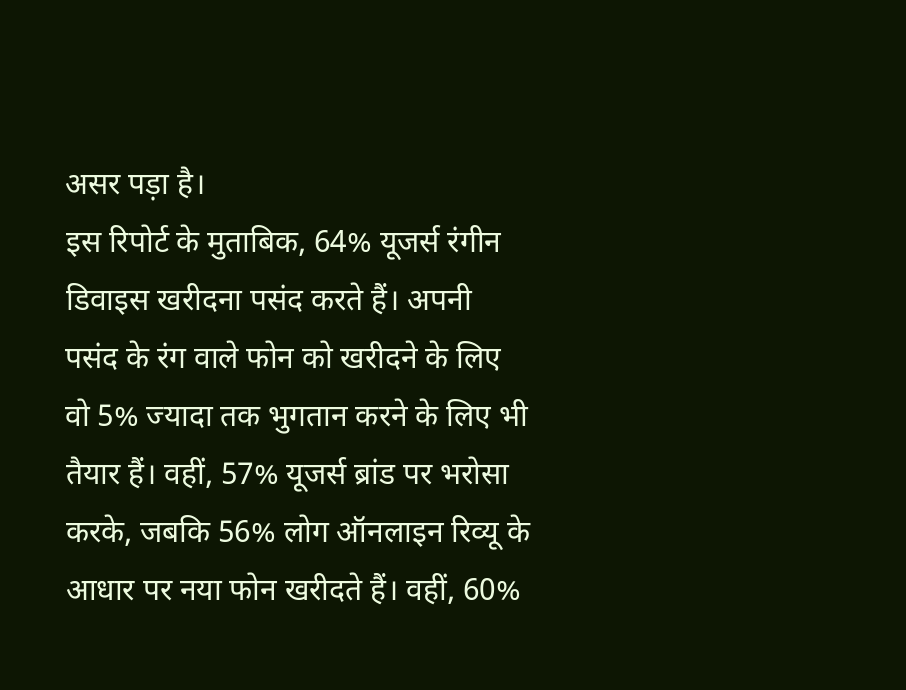असर पड़ा है।
इस रिपोर्ट के मुताबिक, 64% यूजर्स रंगीन डिवाइस खरीदना पसंद करते हैं। अपनी पसंद के रंग वाले फोन को खरीदने के लिए वो 5% ज्यादा तक भुगतान करने के लिए भी तैयार हैं। वहीं, 57% यूजर्स ब्रांड पर भरोसा करके, जबकि 56% लोग ऑनलाइन रिव्यू के आधार पर नया फोन खरीदते हैं। वहीं, 60%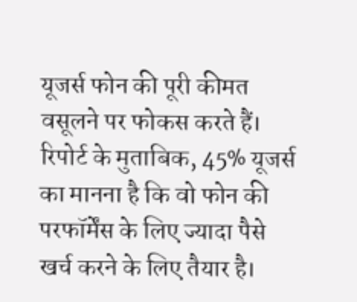यूजर्स फोन की पूरी कीमत वसूलने पर फोकस करते हैं।
रिपोर्ट के मुताबिक, 45% यूजर्स का मानना है कि वो फोन की परफॉर्मेंस के लिए ज्यादा पैसे खर्च करने के लिए तैयार है।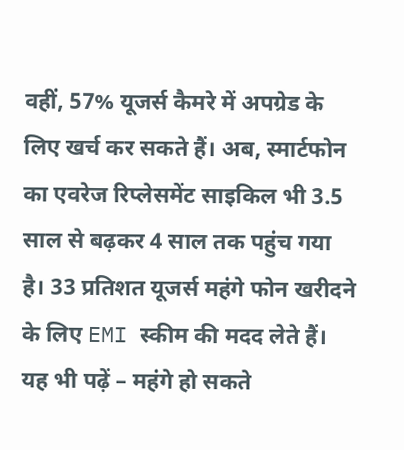वहीं, 57% यूजर्स कैमरे में अपग्रेड के लिए खर्च कर सकते हैं। अब, स्मार्टफोन का एवरेज रिप्लेसमेंट साइकिल भी 3.5 साल से बढ़कर 4 साल तक पहुंच गया है। 33 प्रतिशत यूजर्स महंगे फोन खरीदने के लिए EMI स्कीम की मदद लेते हैं।
यह भी पढ़ें – महंगे हो सकते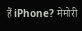हैं iPhone? मेमोरी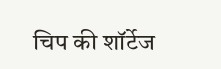चिप की शॉर्टेज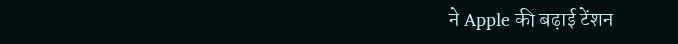ने Apple की बढ़ाई टेंशन